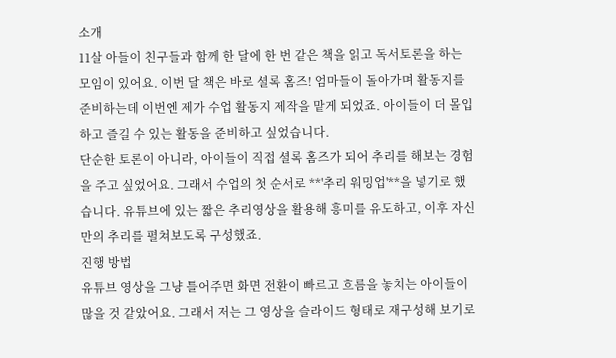소개
11살 아들이 친구들과 함께 한 달에 한 번 같은 책을 읽고 독서토론을 하는 모임이 있어요. 이번 달 책은 바로 셜록 홈즈! 엄마들이 돌아가며 활동지를 준비하는데 이번엔 제가 수업 활동지 제작을 맡게 되었죠. 아이들이 더 몰입하고 즐길 수 있는 활동을 준비하고 싶었습니다.
단순한 토론이 아니라, 아이들이 직접 셜록 홈즈가 되어 추리를 해보는 경험을 주고 싶었어요. 그래서 수업의 첫 순서로 **'추리 워밍업'**을 넣기로 했습니다. 유튜브에 있는 짧은 추리영상을 활용해 흥미를 유도하고, 이후 자신만의 추리를 펼쳐보도록 구성했죠.
진행 방법
유튜브 영상을 그냥 틀어주면 화면 전환이 빠르고 흐름을 놓치는 아이들이 많을 것 같았어요. 그래서 저는 그 영상을 슬라이드 형태로 재구성해 보기로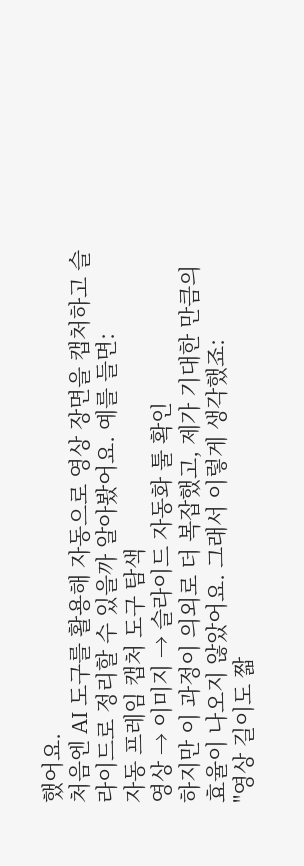했어요.
처음엔 AI 도구를 활용해 자동으로 영상 장면을 캡처하고 슬라이드로 정리할 수 있을까 알아봤어요. 예를 들면:
자동 프레임 캡처 도구 탐색
영상 → 이미지 → 슬라이드 자동화 툴 확인
하지만 이 과정이 의외로 더 복잡했고, 제가 기대한 만큼의 효율이 나오지 않았어요. 그래서 이렇게 생각했죠:
"영상 길이도 짧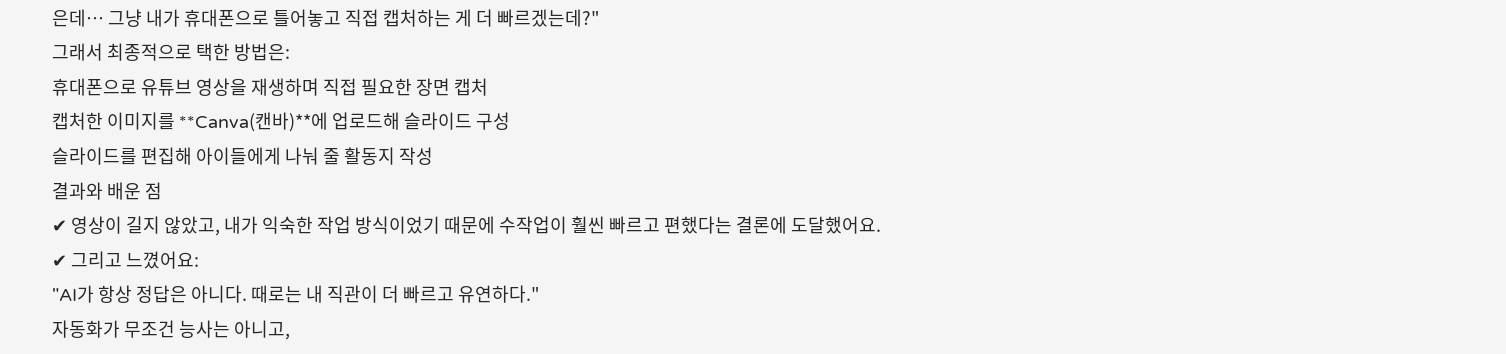은데… 그냥 내가 휴대폰으로 틀어놓고 직접 캡처하는 게 더 빠르겠는데?"
그래서 최종적으로 택한 방법은:
휴대폰으로 유튜브 영상을 재생하며 직접 필요한 장면 캡처
캡처한 이미지를 **Canva(캔바)**에 업로드해 슬라이드 구성
슬라이드를 편집해 아이들에게 나눠 줄 활동지 작성
결과와 배운 점
✔ 영상이 길지 않았고, 내가 익숙한 작업 방식이었기 때문에 수작업이 훨씬 빠르고 편했다는 결론에 도달했어요.
✔ 그리고 느꼈어요:
"AI가 항상 정답은 아니다. 때로는 내 직관이 더 빠르고 유연하다."
자동화가 무조건 능사는 아니고,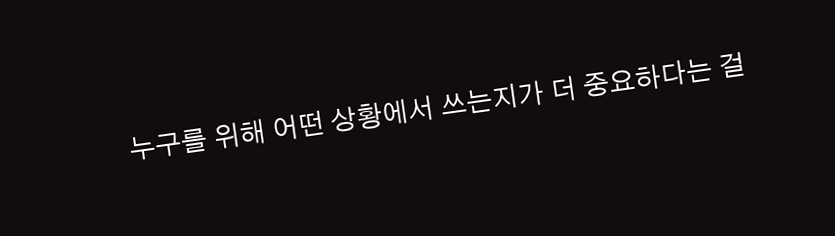누구를 위해 어떤 상황에서 쓰는지가 더 중요하다는 걸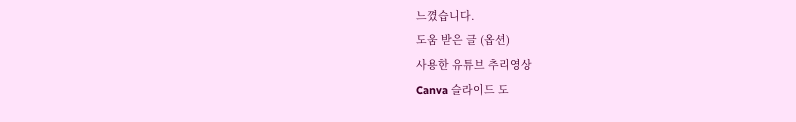느꼈습니다.
도움 받은 글 (옵션)
사용한 유튜브 추리영상
Canva 슬라이드 도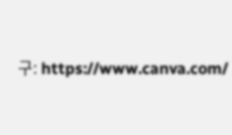구: https://www.canva.com/